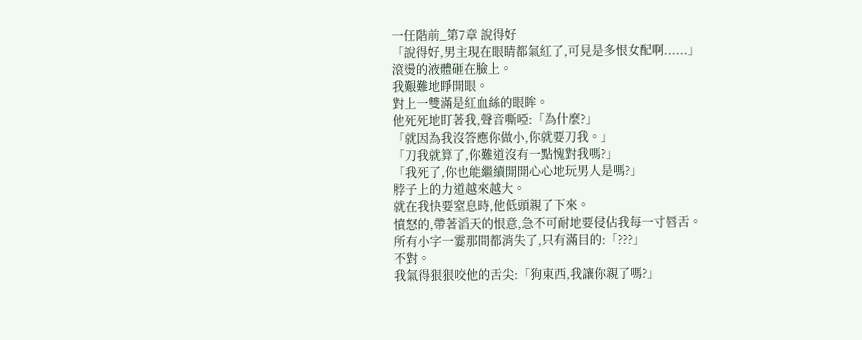一任階前_第7章 說得好
「說得好,男主現在眼睛都氣紅了,可見是多恨女配啊......」
滾燙的液體砸在臉上。
我艱難地睜開眼。
對上一雙滿是紅血絲的眼眸。
他死死地盯著我,聲音嘶啞:「為什麼?」
「就因為我沒答應你做小,你就要刀我。」
「刀我就算了,你難道沒有一點愧對我嗎?」
「我死了,你也能繼續開開心心地玩男人是嗎?」
脖子上的力道越來越大。
就在我快要窒息時,他低頭親了下來。
憤怒的,帶著滔天的恨意,急不可耐地要侵佔我每一寸唇舌。
所有小字一霎那間都消失了,只有滿目的:「???」
不對。
我氣得狠狠咬他的舌尖:「狗東西,我讓你親了嗎?」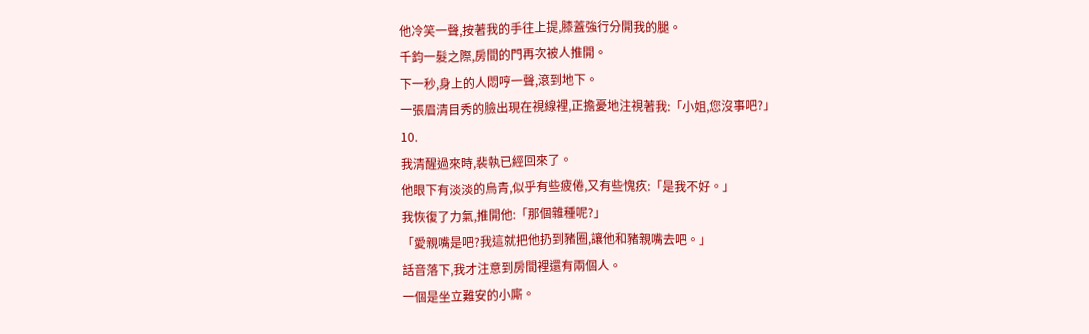他冷笑一聲,按著我的手往上提,膝蓋強行分開我的腿。
千鈞一髮之際,房間的門再次被人推開。
下一秒,身上的人悶哼一聲,滾到地下。
一張眉清目秀的臉出現在視線裡,正擔憂地注視著我:「小姐,您沒事吧?」
10.
我清醒過來時,裴執已經回來了。
他眼下有淡淡的烏青,似乎有些疲倦,又有些愧疚:「是我不好。」
我恢復了力氣,推開他:「那個雜種呢?」
「愛親嘴是吧?我這就把他扔到豬圈,讓他和豬親嘴去吧。」
話音落下,我才注意到房間裡還有兩個人。
一個是坐立難安的小廝。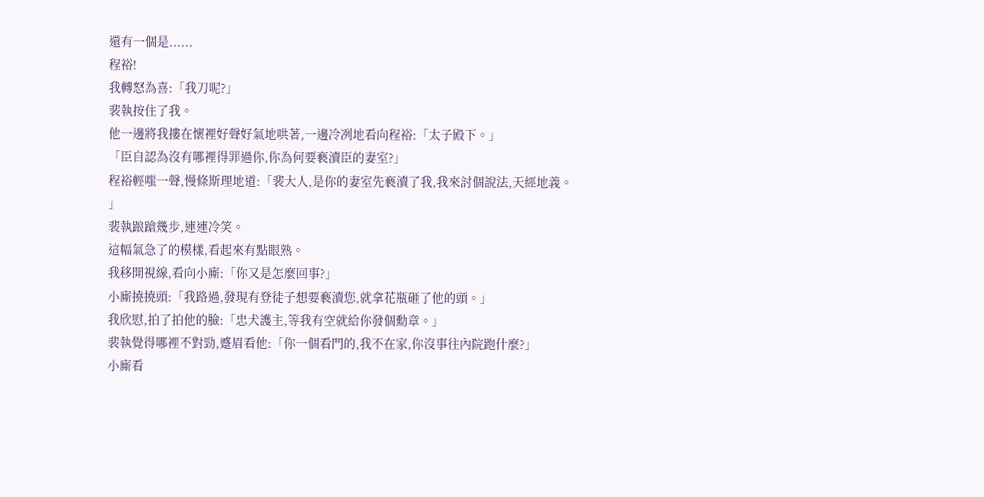還有一個是......
程裕!
我轉怒為喜:「我刀呢?」
裴執按住了我。
他一邊將我摟在懷裡好聲好氣地哄著,一邊冷冽地看向程裕:「太子殿下。」
「臣自認為沒有哪裡得罪過你,你為何要褻瀆臣的妻室?」
程裕輕嗤一聲,慢條斯理地道:「裴大人,是你的妻室先褻瀆了我,我來討個說法,天經地義。
」
裴執踉蹌幾步,連連冷笑。
這幅氣急了的模樣,看起來有點眼熟。
我移開視線,看向小廝:「你又是怎麼回事?」
小廝撓撓頭:「我路過,發現有登徒子想要褻瀆您,就拿花瓶砸了他的頭。」
我欣慰,拍了拍他的臉:「忠犬護主,等我有空就給你發個勳章。」
裴執覺得哪裡不對勁,蹙眉看他:「你一個看門的,我不在家,你沒事往內院跑什麼?」
小廝看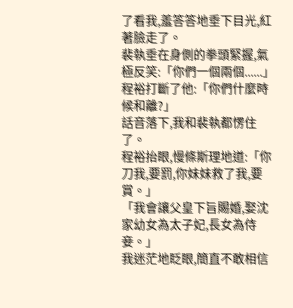了看我,羞答答地垂下目光,紅著臉走了。
裴執垂在身側的拳頭緊握,氣極反笑:「你們一個兩個......」
程裕打斷了他:「你們什麼時候和離?」
話音落下,我和裴執都愣住了。
程裕抬眼,慢條斯理地道:「你刀我,要罰,你妹妹救了我,要賞。」
「我會讓父皇下旨賜婚,娶沈家幼女為太子妃,長女為侍妾。」
我迷茫地眨眼,簡直不敢相信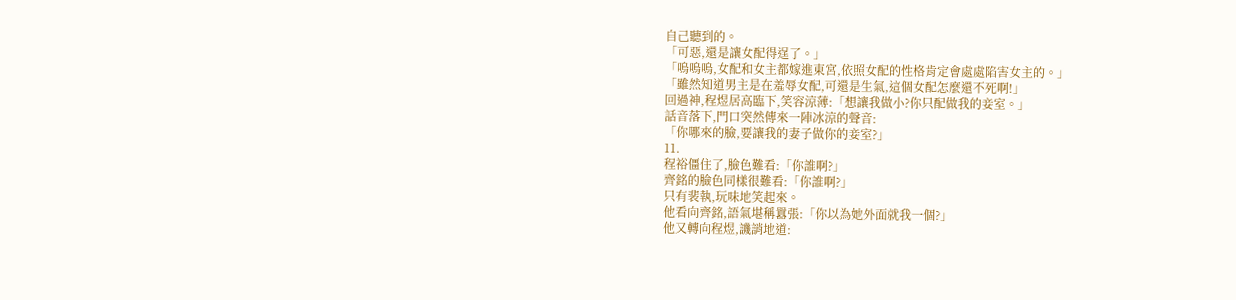自己聽到的。
「可惡,還是讓女配得逞了。」
「嗚嗚嗚,女配和女主都嫁進東宮,依照女配的性格肯定會處處陷害女主的。」
「雖然知道男主是在羞辱女配,可還是生氣,這個女配怎麼還不死啊!」
回過神,程煜居高臨下,笑容涼薄:「想讓我做小?你只配做我的妾室。」
話音落下,門口突然傳來一陣冰涼的聲音:
「你哪來的臉,要讓我的妻子做你的妾室?」
11.
程裕僵住了,臉色難看:「你誰啊?」
齊銘的臉色同樣很難看:「你誰啊?」
只有裴執,玩味地笑起來。
他看向齊銘,語氣堪稱囂張:「你以為她外面就我一個?」
他又轉向程煜,譏誚地道: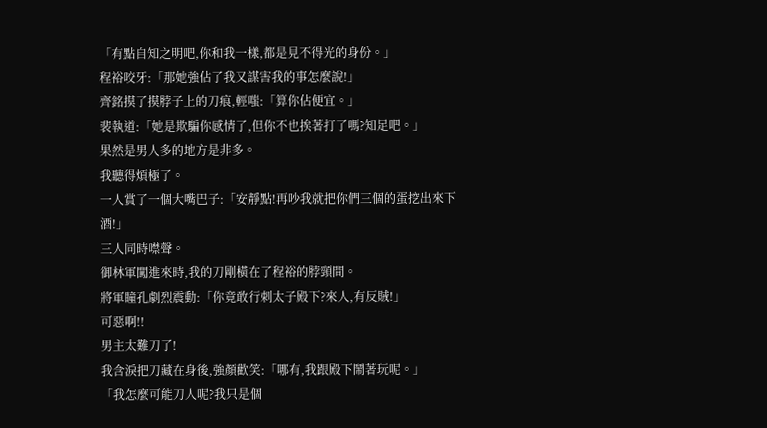「有點自知之明吧,你和我一樣,都是見不得光的身份。」
程裕咬牙:「那她強佔了我又謀害我的事怎麼說!」
齊銘摸了摸脖子上的刀痕,輕嗤:「算你佔便宜。」
裴執道:「她是欺騙你感情了,但你不也挨著打了嗎?知足吧。」
果然是男人多的地方是非多。
我聽得煩極了。
一人賞了一個大嘴巴子:「安靜點!再吵我就把你們三個的蛋挖出來下酒!」
三人同時噤聲。
御林軍闖進來時,我的刀剛橫在了程裕的脖頸間。
將軍瞳孔劇烈震動:「你竟敢行刺太子殿下?來人,有反賊!」
可惡啊!!
男主太難刀了!
我含淚把刀藏在身後,強顏歡笑:「哪有,我跟殿下鬧著玩呢。」
「我怎麼可能刀人呢?我只是個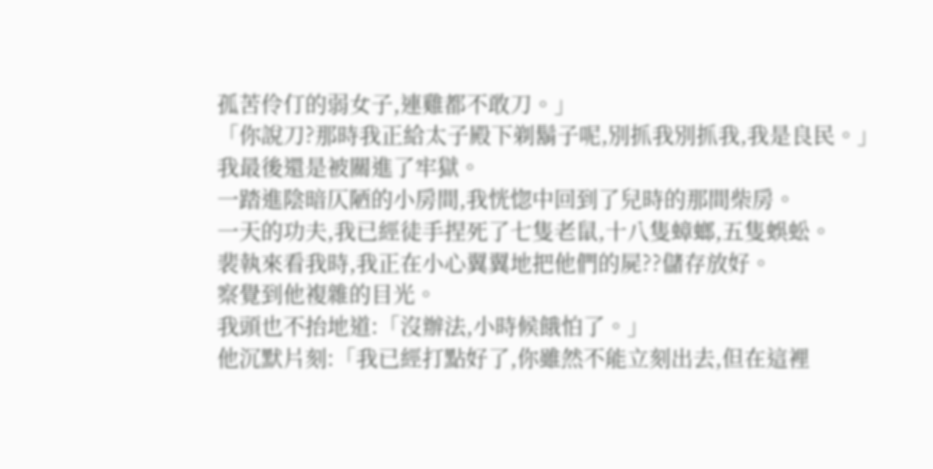孤苦伶仃的弱女子,連雞都不敢刀。」
「你說刀?那時我正給太子殿下剃鬍子呢,別抓我別抓我,我是良民。」
我最後還是被關進了牢獄。
一踏進陰暗仄陋的小房間,我恍惚中回到了兒時的那間柴房。
一天的功夫,我已經徒手捏死了七隻老鼠,十八隻蟑螂,五隻蜈蚣。
裴執來看我時,我正在小心翼翼地把他們的屍??儲存放好。
察覺到他複雜的目光。
我頭也不抬地道:「沒辦法,小時候餓怕了。」
他沉默片刻:「我已經打點好了,你雖然不能立刻出去,但在這裡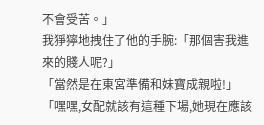不會受苦。」
我猙獰地拽住了他的手腕:「那個害我進來的賤人呢?」
「當然是在東宮準備和妹寶成親啦!」
「嘿嘿,女配就該有這種下場,她現在應該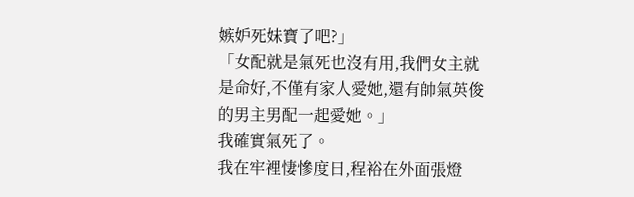嫉妒死妹寶了吧?」
「女配就是氣死也沒有用,我們女主就是命好,不僅有家人愛她,還有帥氣英俊的男主男配一起愛她。」
我確實氣死了。
我在牢裡悽慘度日,程裕在外面張燈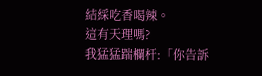結綵吃香喝辣。
這有天理嗎?
我猛猛踹欄杆:「你告訴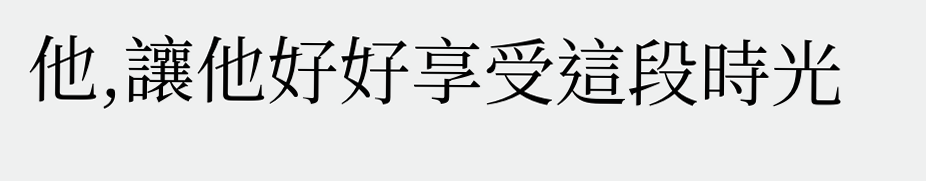他,讓他好好享受這段時光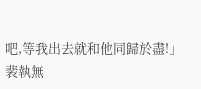吧,等我出去就和他同歸於盡!」
裴執無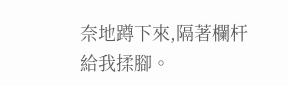奈地蹲下來,隔著欄杆給我揉腳。